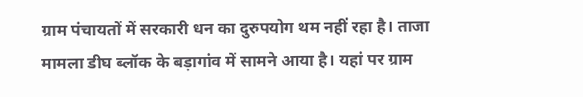ग्राम पंचायतों में सरकारी धन का दुरुपयोग थम नहीं रहा है। ताजा मामला डीघ ब्लॉक के बड़ागांव में सामने आया है। यहां पर ग्राम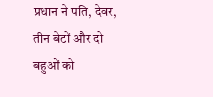प्रधान ने पति, देवर, तीन बेटों और दो बहुओं को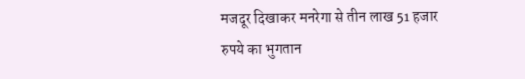मजदूर दिखाकर मनरेगा से तीन लाख 51 हजार रुपये का भुगतान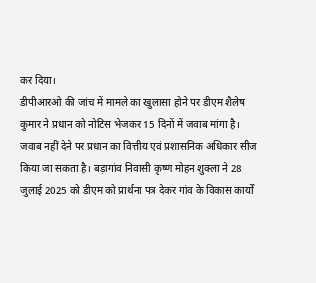कर दिया।
डीपीआरओ की जांच में मामले का खुलासा होने पर डीएम शैलेष कुमार ने प्रधान को नोटिस भेजकर 15 दिनों में जवाब मांगा है। जवाब नहीं देने पर प्रधान का वित्तीय एवं प्रशासनिक अधिकार सीज किया जा सकता है। बड़ागांव निवासी कृष्ण मोहन शुक्ला ने 28 जुलाई 2025 को डीएम को प्रार्थना पत्र देकर गांव के विकास कार्यों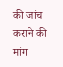की जांच कराने की मांग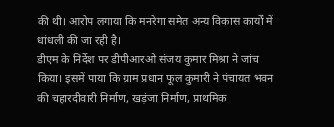की थी। आरोप लगाया कि मनरेगा समेत अन्य विकास कार्यों में धांधली की जा रही है।
डीएम के निर्देश पर डीपीआरओ संजय कुमार मिश्रा ने जांच किया। इसमें पाया कि ग्राम प्रधान फूल कुमारी ने पंचायत भवन की चहारदीवारी निर्माण, खड़ंजा निर्माण, प्राथमिक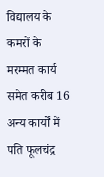विद्यालय के कमरों के मरम्मत कार्य समेत करीब 16 अन्य कार्यों में पति फूलचंद्र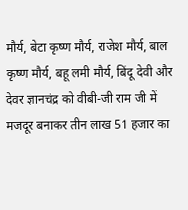मौर्य, बेटा कृष्ण मौर्य, राजेश मौर्य, बाल कृष्ण मौर्य, बहू लमी मौर्य, बिंदू देवी और देवर ज्ञानचंद्र को वीबी-जी राम जी में मजदूर बनाकर तीन लाख 51 हजार का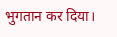भुगतान कर दिया।